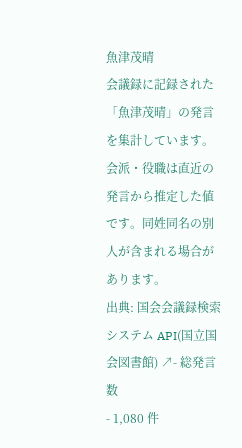魚津茂晴
会議録に記録された「魚津茂晴」の発言を集計しています。会派・役職は直近の発言から推定した値です。同姓同名の別人が含まれる場合があります。
出典: 国会会議録検索システム API(国立国会図書館) ↗- 総発言数
- 1,080 件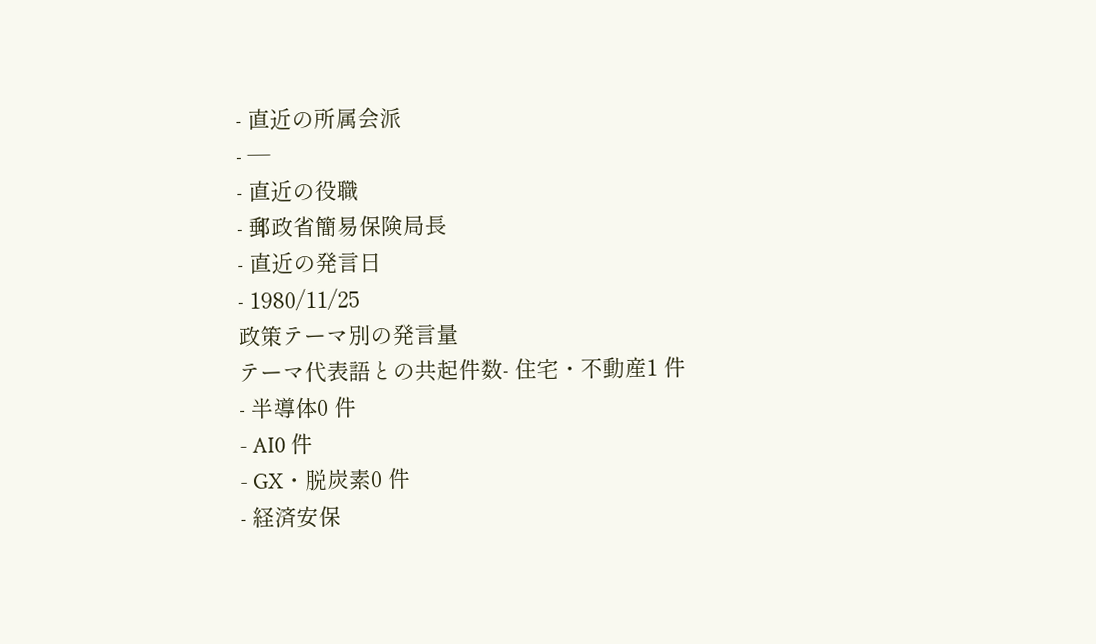- 直近の所属会派
- —
- 直近の役職
- 郵政省簡易保険局長
- 直近の発言日
- 1980/11/25
政策テーマ別の発言量
テーマ代表語との共起件数- 住宅・不動産1 件
- 半導体0 件
- AI0 件
- GX・脱炭素0 件
- 経済安保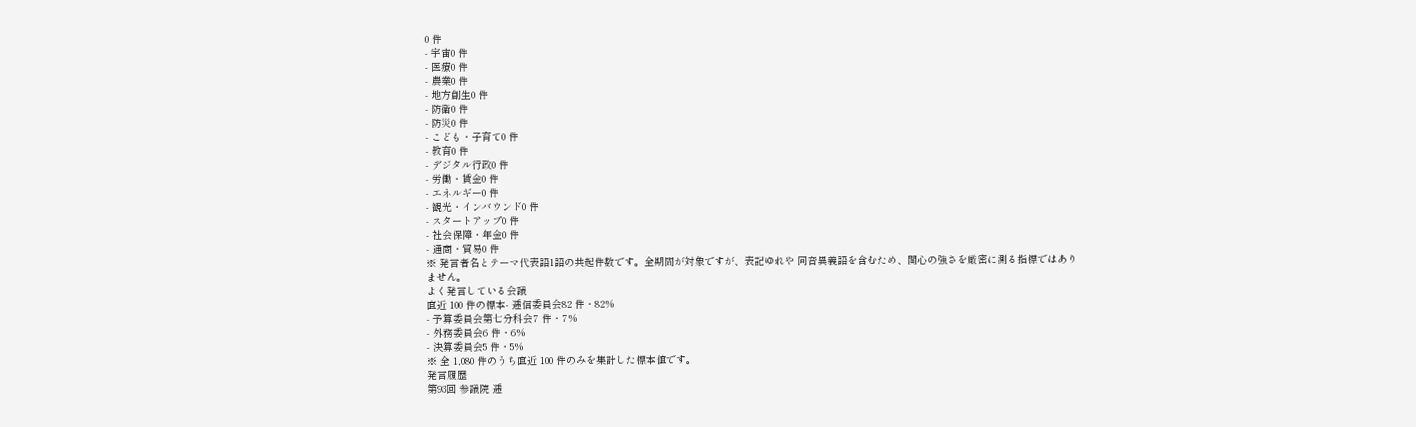0 件
- 宇宙0 件
- 医療0 件
- 農業0 件
- 地方創生0 件
- 防衛0 件
- 防災0 件
- こども・子育て0 件
- 教育0 件
- デジタル行政0 件
- 労働・賃金0 件
- エネルギー0 件
- 観光・インバウンド0 件
- スタートアップ0 件
- 社会保障・年金0 件
- 通商・貿易0 件
※ 発言者名とテーマ代表語1語の共起件数です。全期間が対象ですが、表記ゆれや 同音異義語を含むため、関心の強さを厳密に測る指標ではありません。
よく発言している会議
直近 100 件の標本- 逓信委員会82 件・82%
- 予算委員会第七分科会7 件・7%
- 外務委員会6 件・6%
- 決算委員会5 件・5%
※ 全 1,080 件のうち直近 100 件のみを集計した標本値です。
発言履歴
第93回 参議院 逓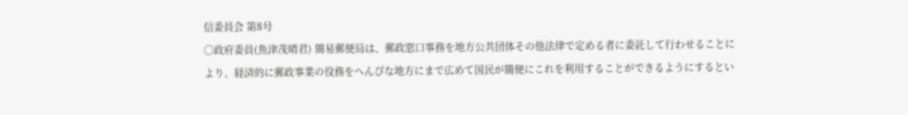信委員会 第8号
○政府委員(魚津茂晴君) 簡易郵便局は、郵政窓口事務を地方公共団体その他法律で定める者に委託して行わせることにより、経済的に郵政事業の役務をへんぴな地方にまで広めて国民が簡便にこれを利用することができるようにするとい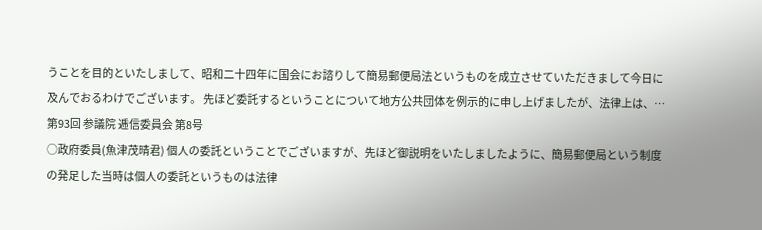うことを目的といたしまして、昭和二十四年に国会にお諮りして簡易郵便局法というものを成立させていただきまして今日に及んでおるわけでございます。 先ほど委託するということについて地方公共団体を例示的に申し上げましたが、法律上は、…
第93回 参議院 逓信委員会 第8号
○政府委員(魚津茂晴君) 個人の委託ということでございますが、先ほど御説明をいたしましたように、簡易郵便局という制度の発足した当時は個人の委託というものは法律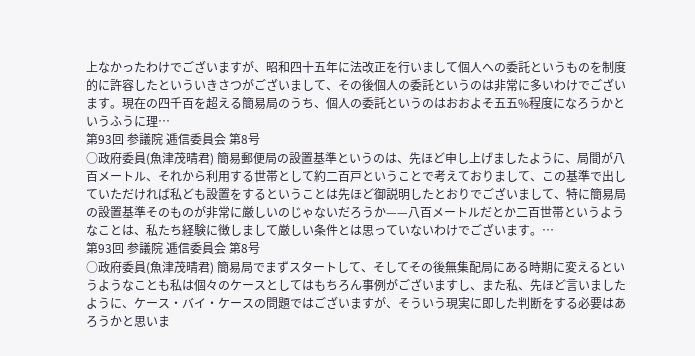上なかったわけでございますが、昭和四十五年に法改正を行いまして個人への委託というものを制度的に許容したといういきさつがございまして、その後個人の委託というのは非常に多いわけでございます。現在の四千百を超える簡易局のうち、個人の委託というのはおおよそ五五%程度になろうかというふうに理…
第93回 参議院 逓信委員会 第8号
○政府委員(魚津茂晴君) 簡易郵便局の設置基準というのは、先ほど申し上げましたように、局間が八百メートル、それから利用する世帯として約二百戸ということで考えておりまして、この基準で出していただければ私ども設置をするということは先ほど御説明したとおりでございまして、特に簡易局の設置基準そのものが非常に厳しいのじゃないだろうか——八百メートルだとか二百世帯というようなことは、私たち経験に徴しまして厳しい条件とは思っていないわけでございます。…
第93回 参議院 逓信委員会 第8号
○政府委員(魚津茂晴君) 簡易局でまずスタートして、そしてその後無集配局にある時期に変えるというようなことも私は個々のケースとしてはもちろん事例がございますし、また私、先ほど言いましたように、ケース・バイ・ケースの問題ではございますが、そういう現実に即した判断をする必要はあろうかと思いま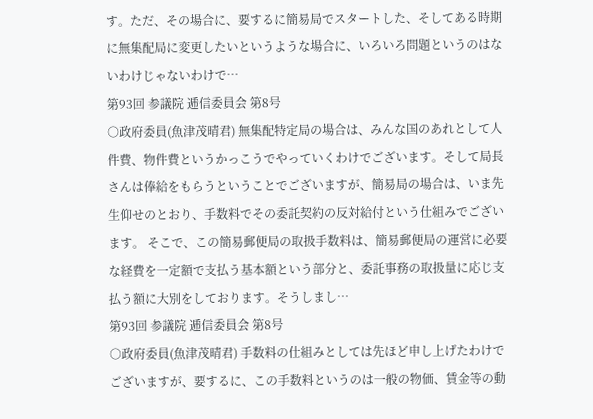す。ただ、その場合に、要するに簡易局でスタートした、そしてある時期に無集配局に変更したいというような場合に、いろいろ問題というのはないわけじゃないわけで…
第93回 参議院 逓信委員会 第8号
○政府委員(魚津茂晴君) 無集配特定局の場合は、みんな国のあれとして人件費、物件費というかっこうでやっていくわけでございます。そして局長さんは俸給をもらうということでございますが、簡易局の場合は、いま先生仰せのとおり、手数料でその委託契約の反対給付という仕組みでございます。 そこで、この簡易郵便局の取扱手数料は、簡易郵便局の運営に必要な経費を一定額で支払う基本額という部分と、委託事務の取扱量に応じ支払う額に大別をしております。そうしまし…
第93回 参議院 逓信委員会 第8号
○政府委員(魚津茂晴君) 手数料の仕組みとしては先ほど申し上げたわけでございますが、要するに、この手数料というのは一般の物価、賃金等の動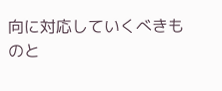向に対応していくべきものと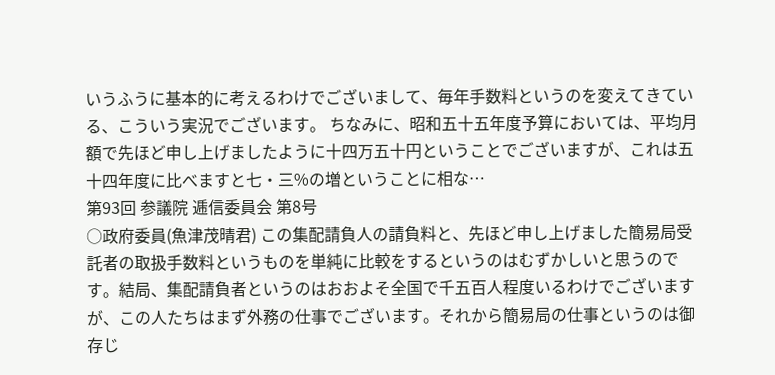いうふうに基本的に考えるわけでございまして、毎年手数料というのを変えてきている、こういう実況でございます。 ちなみに、昭和五十五年度予算においては、平均月額で先ほど申し上げましたように十四万五十円ということでございますが、これは五十四年度に比べますと七・三%の増ということに相な…
第93回 参議院 逓信委員会 第8号
○政府委員(魚津茂晴君) この集配請負人の請負料と、先ほど申し上げました簡易局受託者の取扱手数料というものを単純に比較をするというのはむずかしいと思うのです。結局、集配請負者というのはおおよそ全国で千五百人程度いるわけでございますが、この人たちはまず外務の仕事でございます。それから簡易局の仕事というのは御存じ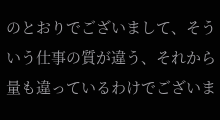のとおりでございまして、そういう仕事の質が違う、それから量も違っているわけでございま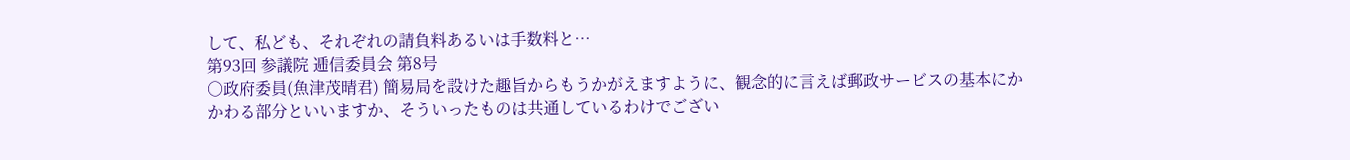して、私ども、それぞれの請負料あるいは手数料と…
第93回 参議院 逓信委員会 第8号
○政府委員(魚津茂晴君) 簡易局を設けた趣旨からもうかがえますように、観念的に言えば郵政サービスの基本にかかわる部分といいますか、そういったものは共通しているわけでござい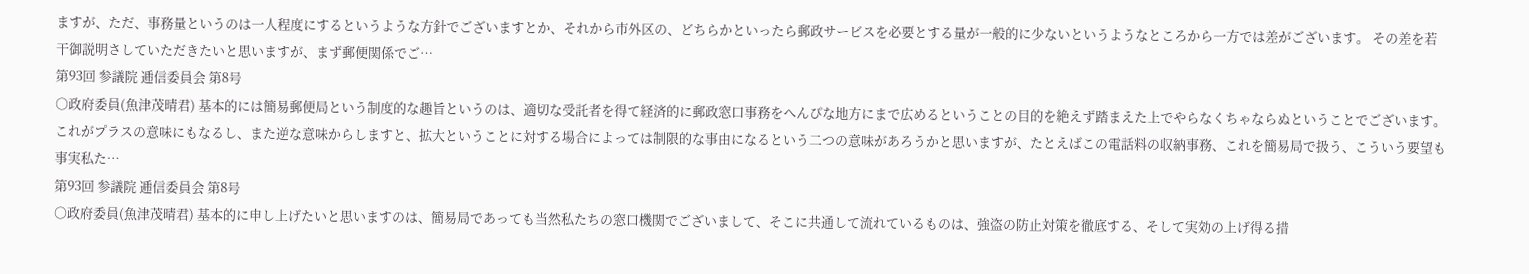ますが、ただ、事務量というのは一人程度にするというような方針でございますとか、それから市外区の、どちらかといったら郵政サービスを必要とする量が一般的に少ないというようなところから一方では差がございます。 その差を若干御説明さしていただきたいと思いますが、まず郵便関係でご…
第93回 参議院 逓信委員会 第8号
○政府委員(魚津茂晴君) 基本的には簡易郵便局という制度的な趣旨というのは、適切な受託者を得て経済的に郵政窓口事務をへんぴな地方にまで広めるということの目的を絶えず踏まえた上でやらなくちゃならぬということでございます。これがプラスの意味にもなるし、また逆な意味からしますと、拡大ということに対する場合によっては制限的な事由になるという二つの意味があろうかと思いますが、たとえばこの電話料の収納事務、これを簡易局で扱う、こういう要望も事実私た…
第93回 参議院 逓信委員会 第8号
○政府委員(魚津茂晴君) 基本的に申し上げたいと思いますのは、簡易局であっても当然私たちの窓口機関でございまして、そこに共通して流れているものは、強盗の防止対策を徹底する、そして実効の上げ得る措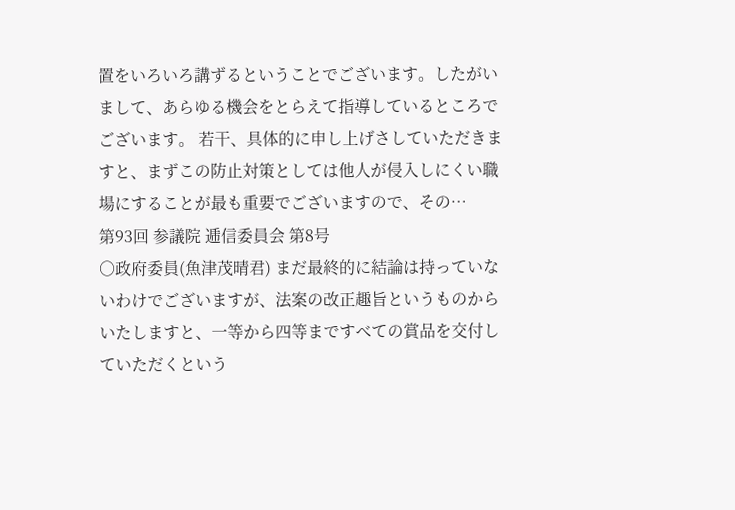置をいろいろ講ずるということでございます。したがいまして、あらゆる機会をとらえて指導しているところでございます。 若干、具体的に申し上げさしていただきますと、まずこの防止対策としては他人が侵入しにくい職場にすることが最も重要でございますので、その…
第93回 参議院 逓信委員会 第8号
○政府委員(魚津茂晴君) まだ最終的に結論は持っていないわけでございますが、法案の改正趣旨というものからいたしますと、一等から四等まですべての賞品を交付していただくという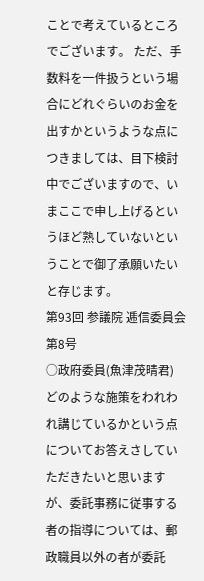ことで考えているところでございます。 ただ、手数料を一件扱うという場合にどれぐらいのお金を出すかというような点につきましては、目下検討中でございますので、いまここで申し上げるというほど熟していないということで御了承願いたいと存じます。
第93回 参議院 逓信委員会 第8号
○政府委員(魚津茂晴君) どのような施策をわれわれ講じているかという点についてお答えさしていただきたいと思いますが、委託事務に従事する者の指導については、郵政職員以外の者が委託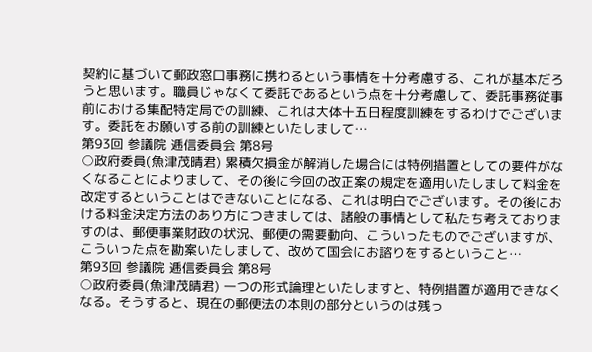契約に基づいて郵政窓口事務に携わるという事情を十分考慮する、これが基本だろうと思います。職員じゃなくて委託であるという点を十分考慮して、委託事務従事前における集配特定局での訓練、これは大体十五日程度訓練をするわけでございます。委託をお願いする前の訓練といたしまして…
第93回 参議院 逓信委員会 第8号
○政府委員(魚津茂晴君) 累積欠損金が解消した場合には特例措置としての要件がなくなることによりまして、その後に今回の改正案の規定を適用いたしまして料金を改定するということはできないことになる、これは明白でございます。その後における料金決定方法のあり方につきましては、諸般の事情として私たち考えておりますのは、郵便事業財政の状況、郵便の需要動向、こういったものでございますが、こういった点を勘案いたしまして、改めて国会にお諮りをするということ…
第93回 参議院 逓信委員会 第8号
○政府委員(魚津茂晴君) 一つの形式論理といたしますと、特例措置が適用できなくなる。そうすると、現在の郵便法の本則の部分というのは残っ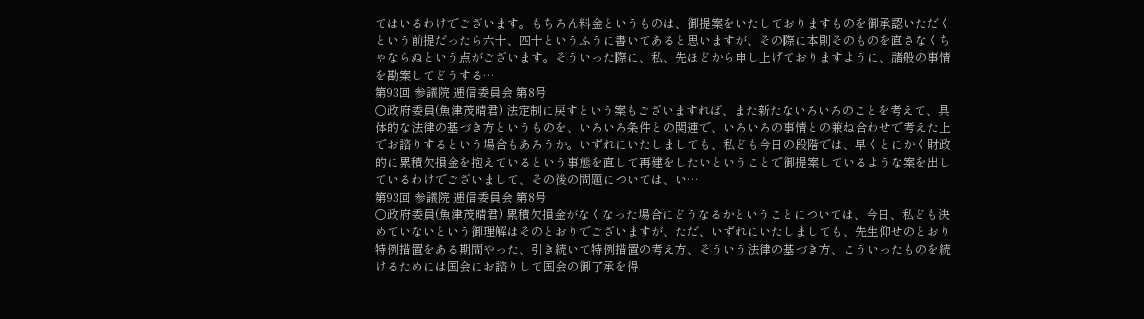てはいるわけでございます。もちろん料金というものは、御提案をいたしておりますものを御承認いただくという前提だったら六十、四十というふうに書いてあると思いますが、その際に本則そのものを直さなくちゃならぬという点がございます。そういった際に、私、先ほどから申し上げておりますように、諸般の事情を勘案してどうする…
第93回 参議院 逓信委員会 第8号
○政府委員(魚津茂晴君) 法定制に戻すという案もございますれば、また新たないろいろのことを考えて、具体的な法律の基づき方というものを、いろいろ条件との関連で、いろいろの事情との兼ね合わせで考えた上でお諮りするという場合もあろうか。いずれにいたしましても、私ども今日の段階では、早くとにかく財政的に累積欠損金を抱えているという事態を直して再建をしたいということで御提案しているような案を出しているわけでございまして、その後の問題については、い…
第93回 参議院 逓信委員会 第8号
○政府委員(魚津茂晴君) 累積欠損金がなくなった場合にどうなるかということについては、今日、私ども決めていないという御理解はそのとおりでございますが、ただ、いずれにいたしましても、先生仰せのとおり特例措置をある期間やった、引き続いて特例措置の考え方、そういう法律の基づき方、こういったものを続けるためには国会にお諮りして国会の御了承を得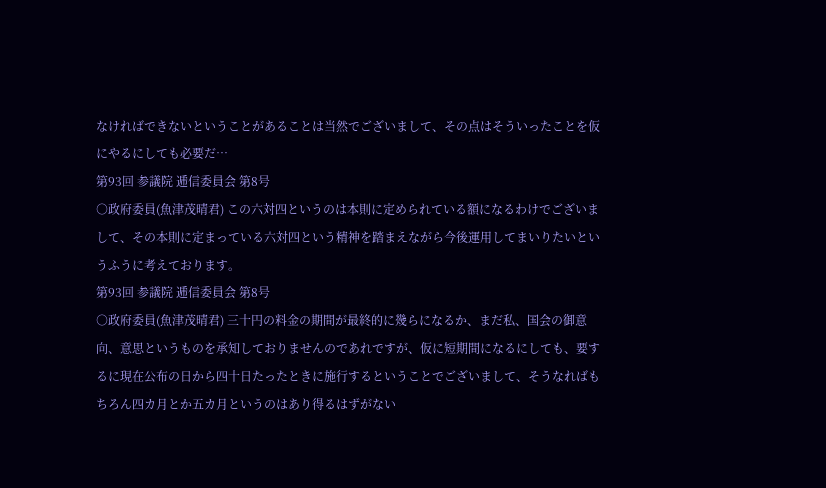なければできないということがあることは当然でございまして、その点はそういったことを仮にやるにしても必要だ…
第93回 参議院 逓信委員会 第8号
○政府委員(魚津茂晴君) この六対四というのは本則に定められている額になるわけでございまして、その本則に定まっている六対四という精神を踏まえながら今後運用してまいりたいというふうに考えております。
第93回 参議院 逓信委員会 第8号
○政府委員(魚津茂晴君) 三十円の料金の期間が最終的に幾らになるか、まだ私、国会の御意向、意思というものを承知しておりませんのであれですが、仮に短期間になるにしても、要するに現在公布の日から四十日たったときに施行するということでございまして、そうなればもちろん四カ月とか五カ月というのはあり得るはずがない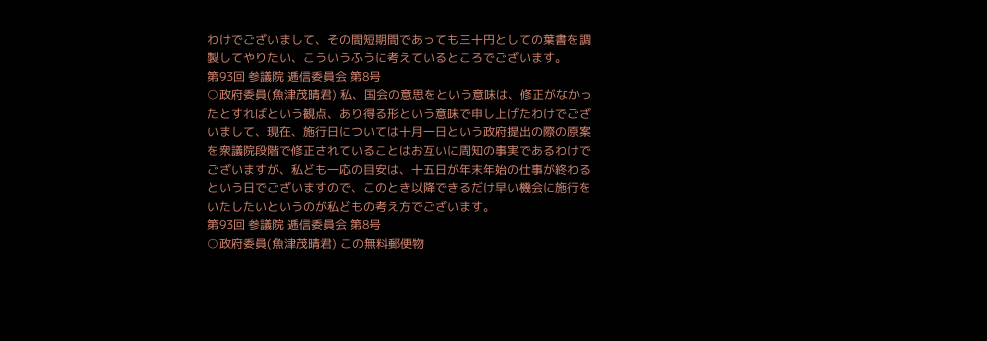わけでございまして、その間短期間であっても三十円としての葉書を調製してやりたい、こういうふうに考えているところでございます。
第93回 参議院 逓信委員会 第8号
○政府委員(魚津茂晴君) 私、国会の意思をという意味は、修正がなかったとすればという観点、あり得る形という意味で申し上げたわけでございまして、現在、施行日については十月一日という政府提出の際の原案を衆議院段階で修正されていることはお互いに周知の事実であるわけでございますが、私ども一応の目安は、十五日が年末年始の仕事が終わるという日でございますので、このとき以降できるだけ早い機会に施行をいたしたいというのが私どもの考え方でございます。
第93回 参議院 逓信委員会 第8号
○政府委員(魚津茂晴君) この無料郵便物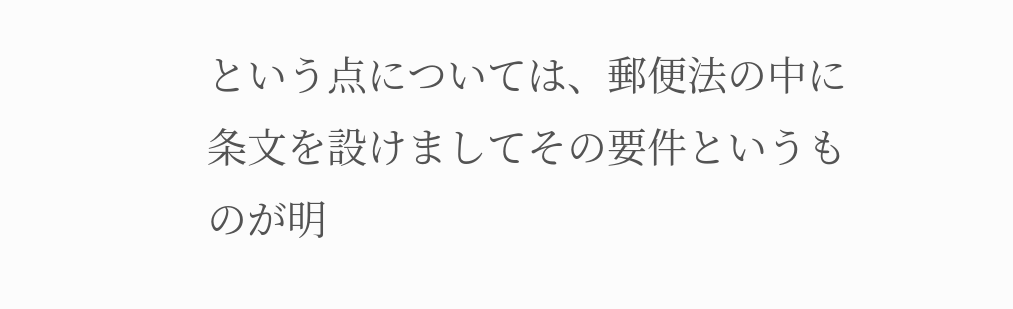という点については、郵便法の中に条文を設けましてその要件というものが明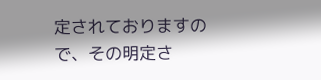定されておりますので、その明定さ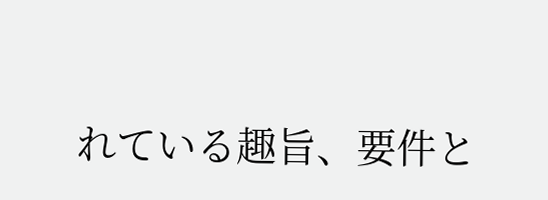れている趣旨、要件と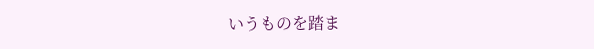いうものを踏ま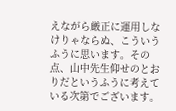えながら厳正に運用しなけりゃならぬ、こういうふうに思います。その点、山中先生仰せのとおりだというふうに考えている次第でございます。